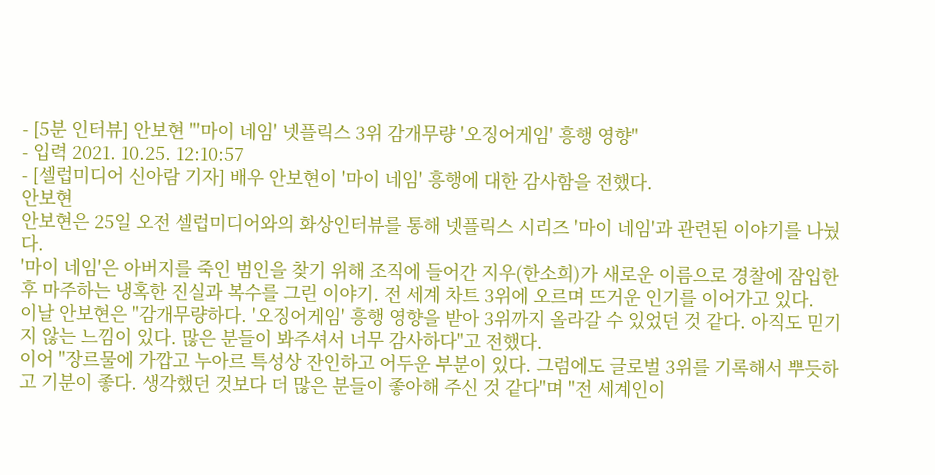- [5분 인터뷰] 안보현 "'마이 네임' 넷플릭스 3위 감개무량 '오징어게임' 흥행 영향"
- 입력 2021. 10.25. 12:10:57
- [셀럽미디어 신아람 기자] 배우 안보현이 '마이 네임' 흥행에 대한 감사함을 전했다.
안보현
안보현은 25일 오전 셀럽미디어와의 화상인터뷰를 통해 넷플릭스 시리즈 '마이 네임'과 관련된 이야기를 나눴다.
'마이 네임'은 아버지를 죽인 범인을 찾기 위해 조직에 들어간 지우(한소희)가 새로운 이름으로 경찰에 잠입한 후 마주하는 냉혹한 진실과 복수를 그린 이야기. 전 세계 차트 3위에 오르며 뜨거운 인기를 이어가고 있다.
이날 안보현은 "감개무량하다. '오징어게임' 흥행 영향을 받아 3위까지 올라갈 수 있었던 것 같다. 아직도 믿기지 않는 느낌이 있다. 많은 분들이 봐주셔서 너무 감사하다"고 전했다.
이어 "장르물에 가깝고 누아르 특성상 잔인하고 어두운 부분이 있다. 그럼에도 글로벌 3위를 기록해서 뿌듯하고 기분이 좋다. 생각했던 것보다 더 많은 분들이 좋아해 주신 것 같다"며 "전 세계인이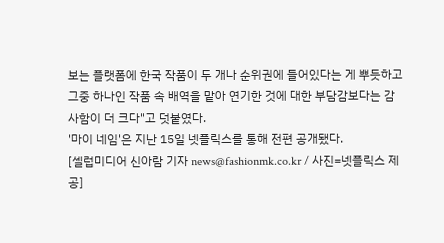보는 플랫폼에 한국 작품이 두 개나 순위권에 들어있다는 게 뿌듯하고 그중 하나인 작품 속 배역을 맡아 연기한 것에 대한 부담감보다는 감사함이 더 크다"고 덧붙였다.
'마이 네임'은 지난 15일 넷플릭스를 통해 전편 공개됐다.
[셀럽미디어 신아람 기자 news@fashionmk.co.kr / 사진=넷플릭스 제공]